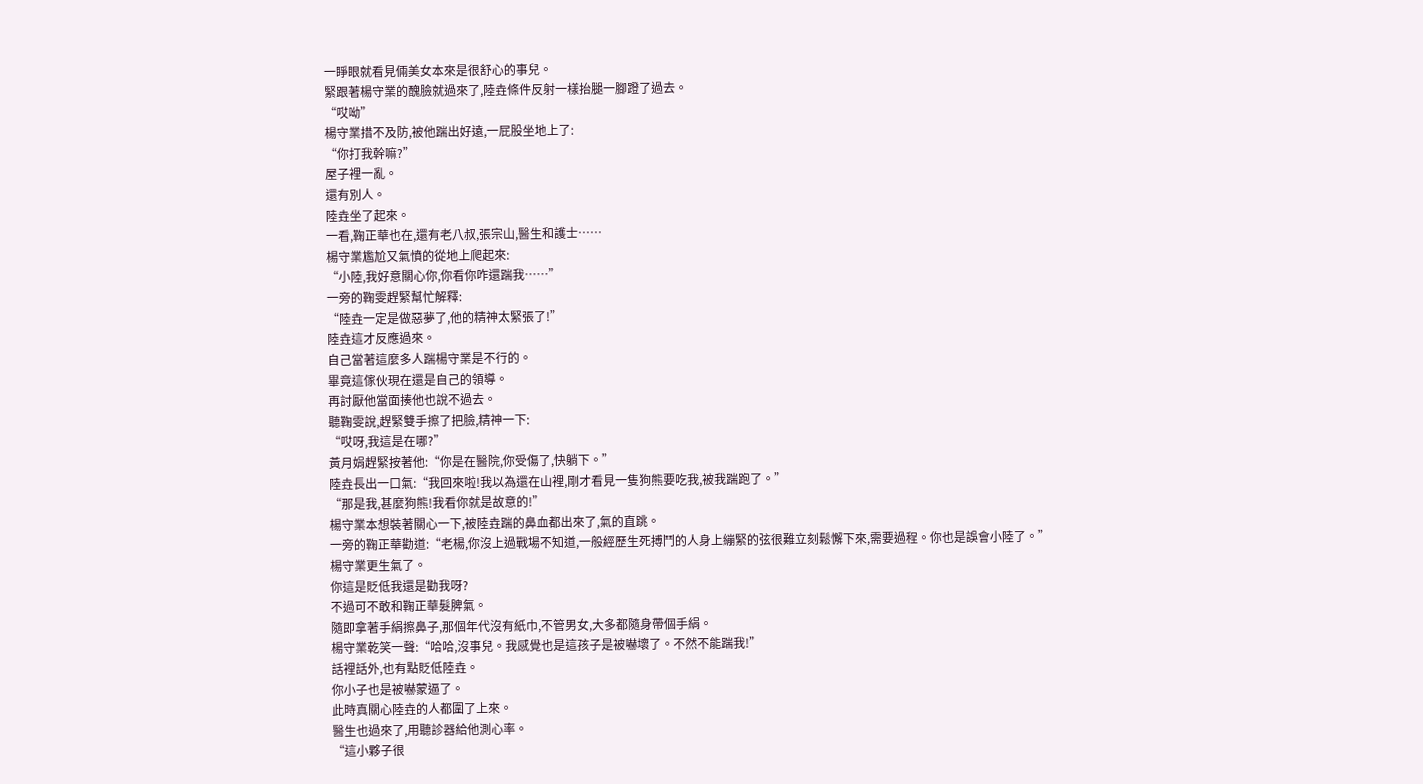一睜眼就看見倆美女本來是很舒心的事兒。
緊跟著楊守業的醜臉就過來了,陸垚條件反射一樣抬腿一腳蹬了過去。
“哎呦”
楊守業措不及防,被他踹出好遠,一屁股坐地上了:
“你打我幹嘛?”
屋子裡一亂。
還有別人。
陸垚坐了起來。
一看,鞠正華也在,還有老八叔,張宗山,醫生和護士……
楊守業尷尬又氣憤的從地上爬起來:
“小陸,我好意關心你,你看你咋還踹我……”
一旁的鞠雯趕緊幫忙解釋:
“陸垚一定是做惡夢了,他的精神太緊張了!”
陸垚這才反應過來。
自己當著這麼多人踹楊守業是不行的。
畢竟這傢伙現在還是自己的領導。
再討厭他當面揍他也說不過去。
聽鞠雯說,趕緊雙手擦了把臉,精神一下:
“哎呀,我這是在哪?”
黃月娟趕緊按著他:“你是在醫院,你受傷了,快躺下。”
陸垚長出一口氣:“我回來啦!我以為還在山裡,剛才看見一隻狗熊要吃我,被我踹跑了。”
“那是我,甚麼狗熊!我看你就是故意的!”
楊守業本想裝著關心一下,被陸垚踹的鼻血都出來了,氣的直跳。
一旁的鞠正華勸道:“老楊,你沒上過戰場不知道,一般經歷生死搏鬥的人身上繃緊的弦很難立刻鬆懈下來,需要過程。你也是誤會小陸了。”
楊守業更生氣了。
你這是貶低我還是勸我呀?
不過可不敢和鞠正華髮脾氣。
隨即拿著手絹擦鼻子,那個年代沒有紙巾,不管男女,大多都隨身帶個手絹。
楊守業乾笑一聲:“哈哈,沒事兒。我感覺也是這孩子是被嚇壞了。不然不能踹我!”
話裡話外,也有點貶低陸垚。
你小子也是被嚇蒙逼了。
此時真關心陸垚的人都圍了上來。
醫生也過來了,用聽診器給他測心率。
“這小夥子很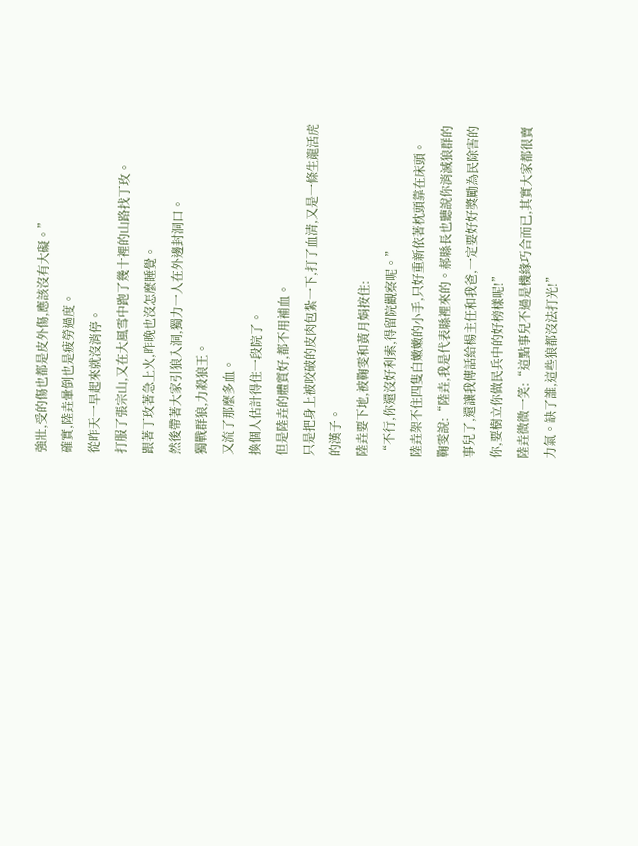強壯,受的傷也都是皮外傷,應該沒有大礙。”
確實,陸垚暈倒也是疲勞過度。
從昨天一早起來就沒消停。
打服了張宗山,又在大風雪中跑了幾十裡的山路找丁玫。
跟著丁玫著急上火,昨晚也沒怎麼睡覺。
然後帶著大家引狼入洞,獨力一人在外邊封洞口。
獨戰群狼,力殺狼王。
又流了那麼多血。
換個人估計得住一段院了。
但是陸垚的體質好,都不用補血。
只是把身上被咬破的皮肉包紮一下,打了血清,又是一條生龍活虎的漢子。
陸垚要下地,被鞠雯和黃月娟按住:
“不行,你還沒好利索,得留院觀察呢。”
陸垚架不住四隻白嫩嫩的小手,只好重新依著枕頭靠在床頭。
鞠雯說:“陸垚,我是代表縣裡來的。郝縣長也聽說你消滅狼群的事兒了,還讓我傳話給楊主任和我爸,一定要好好獎勵為民除害的你,要樹立你做民兵中的好榜樣呢!”
陸垚微微一笑:“這點事兒不過是機緣巧合而已,其實大家都很賣力氣。缺了誰,這些狼都沒法打光!”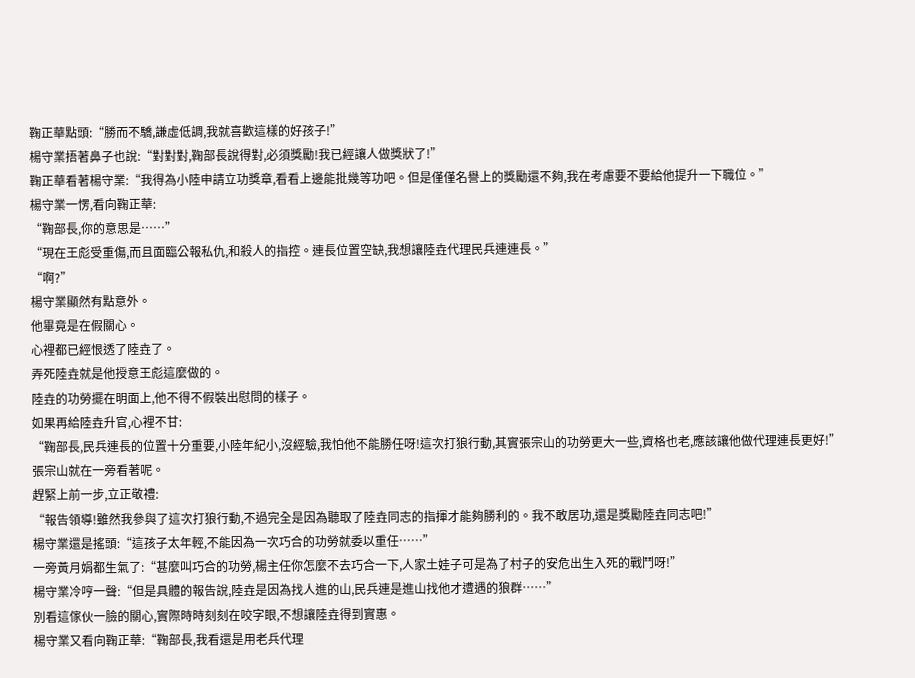鞠正華點頭:“勝而不驕,謙虛低調,我就喜歡這樣的好孩子!”
楊守業捂著鼻子也說:“對對對,鞠部長說得對,必須獎勵!我已經讓人做獎狀了!”
鞠正華看著楊守業:“我得為小陸申請立功獎章,看看上邊能批幾等功吧。但是僅僅名譽上的獎勵還不夠,我在考慮要不要給他提升一下職位。”
楊守業一愣,看向鞠正華:
“鞠部長,你的意思是……”
“現在王彪受重傷,而且面臨公報私仇,和殺人的指控。連長位置空缺,我想讓陸垚代理民兵連連長。”
“啊?”
楊守業顯然有點意外。
他畢竟是在假關心。
心裡都已經恨透了陸垚了。
弄死陸垚就是他授意王彪這麼做的。
陸垚的功勞擺在明面上,他不得不假裝出慰問的樣子。
如果再給陸垚升官,心裡不甘:
“鞠部長,民兵連長的位置十分重要,小陸年紀小,沒經驗,我怕他不能勝任呀!這次打狼行動,其實張宗山的功勞更大一些,資格也老,應該讓他做代理連長更好!”
張宗山就在一旁看著呢。
趕緊上前一步,立正敬禮:
“報告領導!雖然我參與了這次打狼行動,不過完全是因為聽取了陸垚同志的指揮才能夠勝利的。我不敢居功,還是獎勵陸垚同志吧!”
楊守業還是搖頭:“這孩子太年輕,不能因為一次巧合的功勞就委以重任……”
一旁黃月娟都生氣了:“甚麼叫巧合的功勞,楊主任你怎麼不去巧合一下,人家土娃子可是為了村子的安危出生入死的戰鬥呀!”
楊守業冷哼一聲:“但是具體的報告說,陸垚是因為找人進的山,民兵連是進山找他才遭遇的狼群……”
別看這傢伙一臉的關心,實際時時刻刻在咬字眼,不想讓陸垚得到實惠。
楊守業又看向鞠正華:“鞠部長,我看還是用老兵代理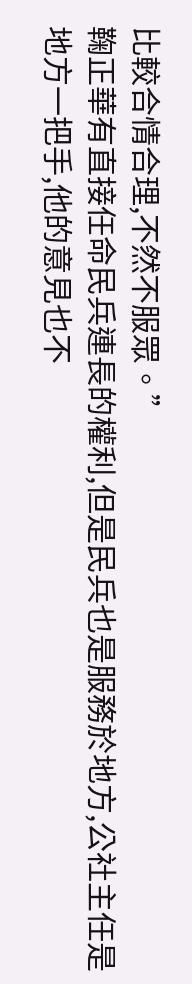比較合情合理,不然不服眾。”
鞠正華有直接任命民兵連長的權利,但是民兵也是服務於地方,公社主任是地方一把手,他的意見也不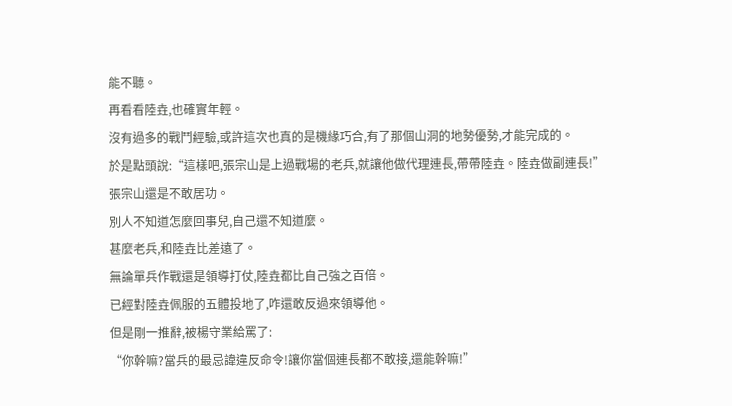能不聽。
再看看陸垚,也確實年輕。
沒有過多的戰鬥經驗,或許這次也真的是機緣巧合,有了那個山洞的地勢優勢,才能完成的。
於是點頭說:“這樣吧,張宗山是上過戰場的老兵,就讓他做代理連長,帶帶陸垚。陸垚做副連長!”
張宗山還是不敢居功。
別人不知道怎麼回事兒,自己還不知道麼。
甚麼老兵,和陸垚比差遠了。
無論單兵作戰還是領導打仗,陸垚都比自己強之百倍。
已經對陸垚佩服的五體投地了,咋還敢反過來領導他。
但是剛一推辭,被楊守業給罵了:
“你幹嘛?當兵的最忌諱違反命令!讓你當個連長都不敢接,還能幹嘛!”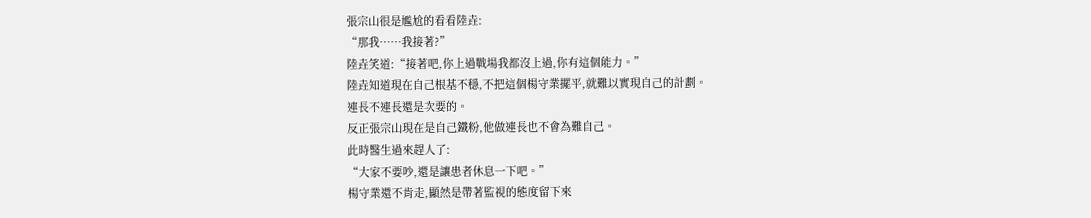張宗山很是尷尬的看看陸垚:
“那我……我接著?”
陸垚笑道:“接著吧,你上過戰場我都沒上過,你有這個能力。”
陸垚知道現在自己根基不穩,不把這個楊守業擺平,就難以實現自己的計劃。
連長不連長還是次要的。
反正張宗山現在是自己鐵粉,他做連長也不會為難自己。
此時醫生過來趕人了:
“大家不要吵,還是讓患者休息一下吧。”
楊守業還不肯走,顯然是帶著監視的態度留下來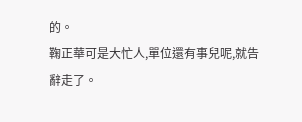的。
鞠正華可是大忙人,單位還有事兒呢,就告辭走了。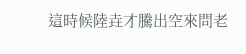這時候陸垚才騰出空來問老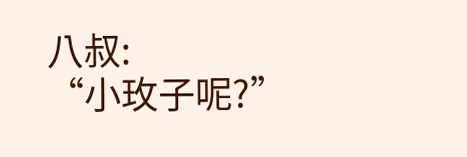八叔:
“小玫子呢?”